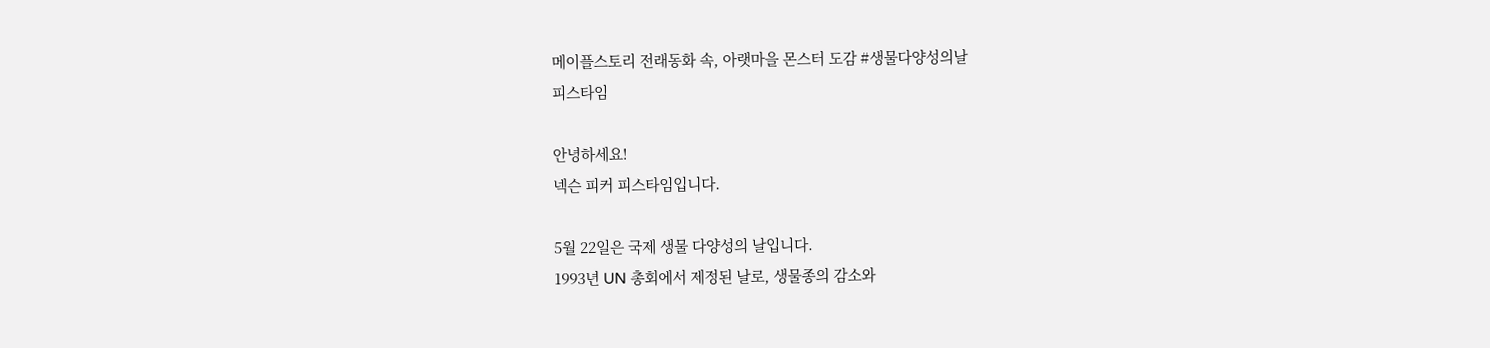메이플스토리 전래동화 속, 아랫마을 몬스터 도감 #생물다양성의날
피스타임

안녕하세요!
넥슨 피커 피스타임입니다.

5월 22일은 국제 생물 다양성의 날입니다.
1993년 UN 총회에서 제정된 날로, 생물종의 감소와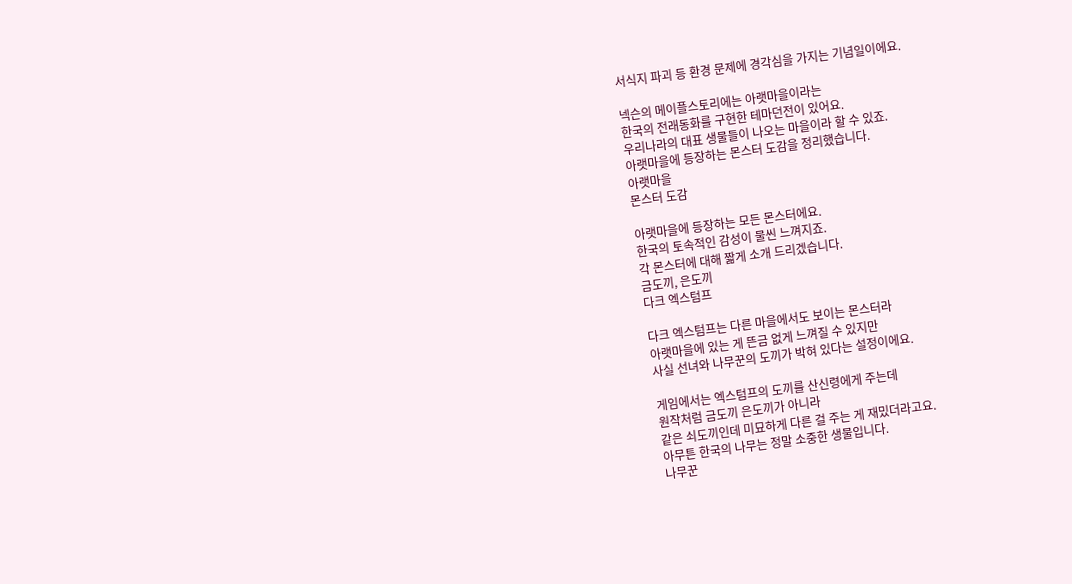서식지 파괴 등 환경 문제에 경각심을 가지는 기념일이에요.

넥슨의 메이플스토리에는 아랫마을이라는
한국의 전래동화를 구현한 테마던전이 있어요.
우리나라의 대표 생물들이 나오는 마을이라 할 수 있죠.
아랫마을에 등장하는 몬스터 도감을 정리했습니다.
아랫마을
몬스터 도감

아랫마을에 등장하는 모든 몬스터에요.
한국의 토속적인 감성이 물씬 느껴지죠.
각 몬스터에 대해 짧게 소개 드리겠습니다.
금도끼, 은도끼
다크 엑스텀프

다크 엑스텀프는 다른 마을에서도 보이는 몬스터라
아랫마을에 있는 게 뜬금 없게 느껴질 수 있지만
사실 선녀와 나무꾼의 도끼가 박혀 있다는 설정이에요.

게임에서는 엑스텀프의 도끼를 산신령에게 주는데
원작처럼 금도끼 은도끼가 아니라
같은 쇠도끼인데 미묘하게 다른 걸 주는 게 재밌더라고요.
아무튼 한국의 나무는 정말 소중한 생물입니다.
나무꾼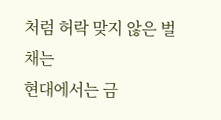처럼 허락 맞지 않은 벌채는
현대에서는 금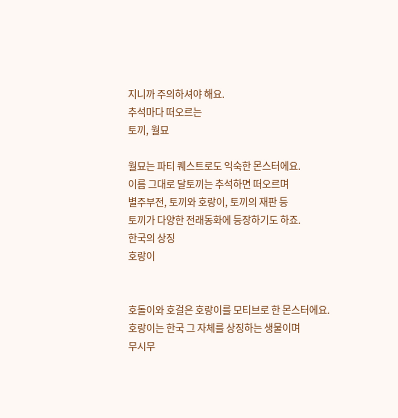지니까 주의하셔야 해요.
추석마다 떠오르는
토끼, 월묘

월묘는 파티 퀘스트로도 익숙한 몬스터에요.
이름 그대로 달토끼는 추석하면 떠오르며
별주부전, 토끼와 호랑이, 토끼의 재판 등
토끼가 다양한 전래동화에 등장하기도 하죠.
한국의 상징
호랑이


호돌이와 호걸은 호랑이를 모티브로 한 몬스터에요.
호랑이는 한국 그 자체를 상징하는 생물이며
무시무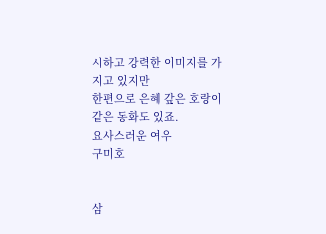시하고 강력한 이미지를 가지고 있지만
한편으로 은혜 갚은 호랑이 같은 동화도 있죠.
요사스러운 여우
구미호


삼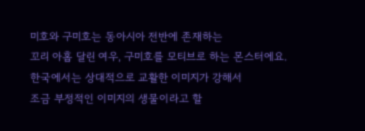미호와 구미호는 동아시아 전반에 존재하는
꼬리 아홉 달린 여우, 구미호를 모티브로 하는 몬스터에요.
한국에서는 상대적으로 교활한 이미지가 강해서
조금 부정적인 이미지의 생물이라고 할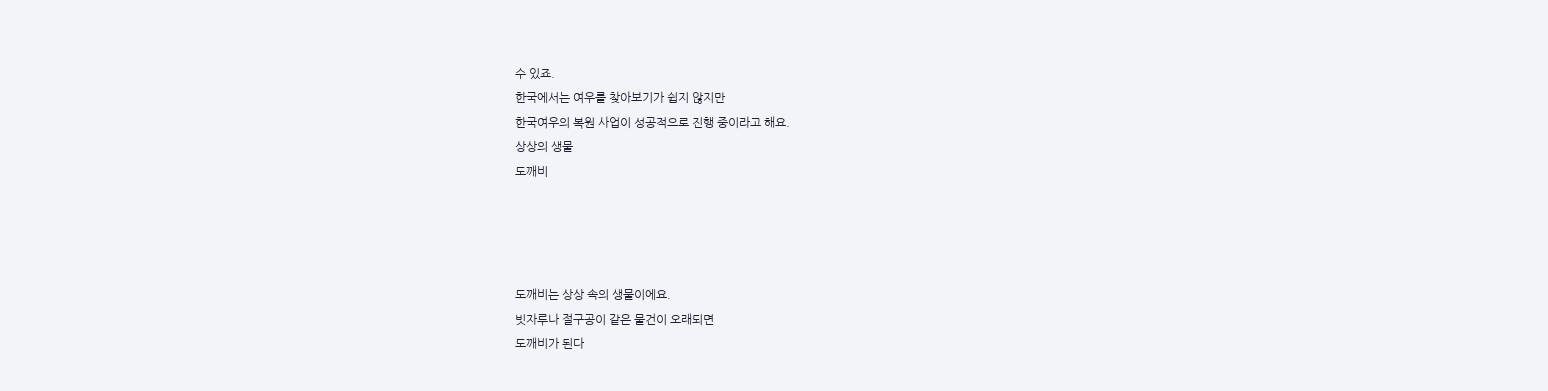수 있죠.
한국에서는 여우를 찾아보기가 쉽지 않지만
한국여우의 복원 사업이 성공적으로 진행 중이라고 해요.
상상의 생물
도깨비




도깨비는 상상 속의 생물이에요.
빗자루나 절구공이 같은 물건이 오래되면
도깨비가 된다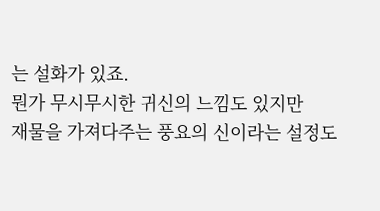는 설화가 있죠.
뭔가 무시무시한 귀신의 느낌도 있지만
재물을 가져다주는 풍요의 신이라는 설정도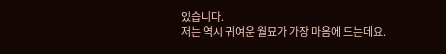있습니다.
저는 역시 귀여운 월묘가 가장 마음에 드는데요.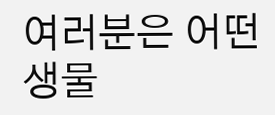여러분은 어떤 생물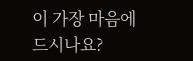이 가장 마음에 드시나요?